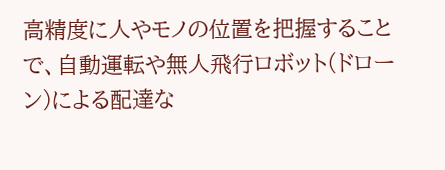高精度に人やモノの位置を把握することで、自動運転や無人飛行ロボット(ドローン)による配達な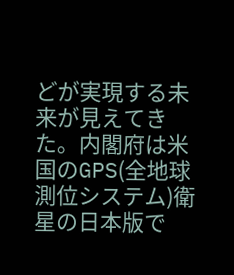どが実現する未来が見えてきた。内閣府は米国のGPS(全地球測位システム)衛星の日本版で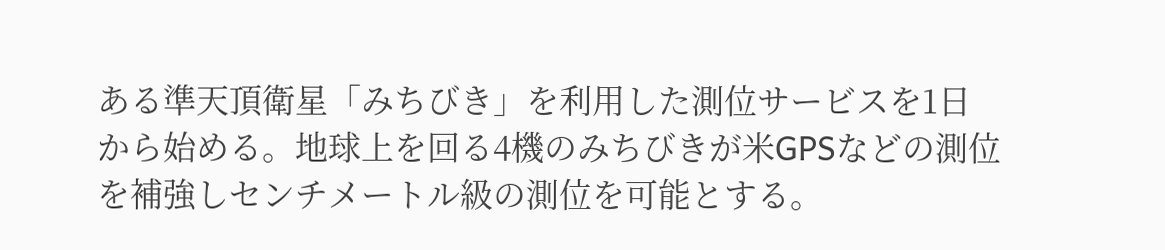ある準天頂衛星「みちびき」を利用した測位サービスを1日から始める。地球上を回る4機のみちびきが米GPSなどの測位を補強しセンチメートル級の測位を可能とする。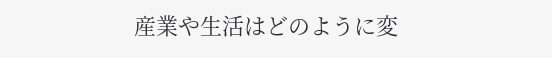産業や生活はどのように変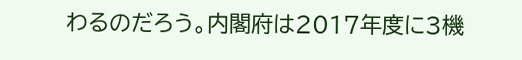わるのだろう。内閣府は2017年度に3機